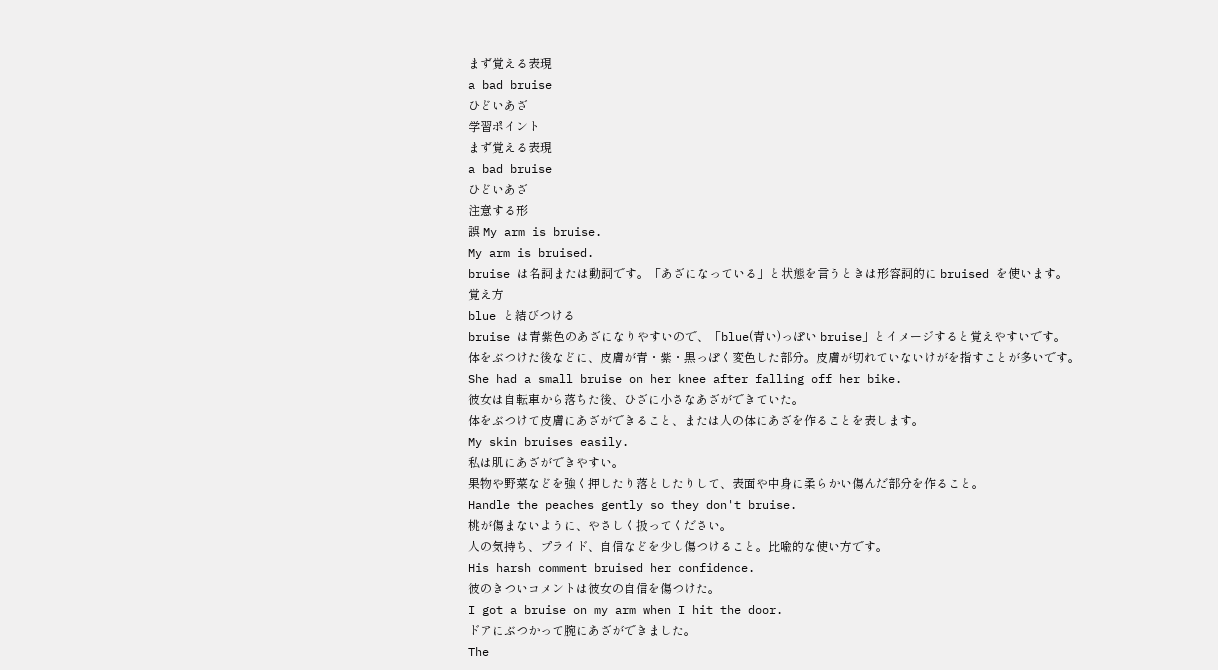まず覚える表現
a bad bruise
ひどいあざ
学習ポイント
まず覚える表現
a bad bruise
ひどいあざ
注意する形
誤 My arm is bruise.
My arm is bruised.
bruise は名詞または動詞です。「あざになっている」と状態を言うときは形容詞的に bruised を使います。
覚え方
blue と結びつける
bruise は青紫色のあざになりやすいので、「blue(青い)っぽい bruise」とイメージすると覚えやすいです。
体をぶつけた後などに、皮膚が青・紫・黒っぽく変色した部分。皮膚が切れていないけがを指すことが多いです。
She had a small bruise on her knee after falling off her bike.
彼女は自転車から落ちた後、ひざに小さなあざができていた。
体をぶつけて皮膚にあざができること、または人の体にあざを作ることを表します。
My skin bruises easily.
私は肌にあざができやすい。
果物や野菜などを強く押したり落としたりして、表面や中身に柔らかい傷んだ部分を作ること。
Handle the peaches gently so they don't bruise.
桃が傷まないように、やさしく扱ってください。
人の気持ち、プライド、自信などを少し傷つけること。比喩的な使い方です。
His harsh comment bruised her confidence.
彼のきついコメントは彼女の自信を傷つけた。
I got a bruise on my arm when I hit the door.
ドアにぶつかって腕にあざができました。
The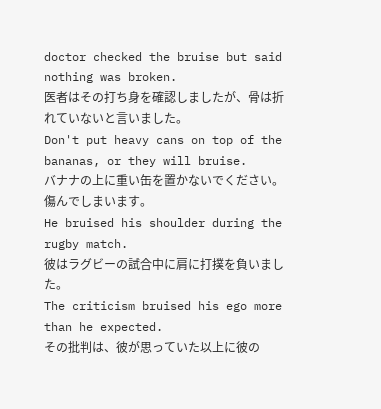doctor checked the bruise but said nothing was broken.
医者はその打ち身を確認しましたが、骨は折れていないと言いました。
Don't put heavy cans on top of the bananas, or they will bruise.
バナナの上に重い缶を置かないでください。傷んでしまいます。
He bruised his shoulder during the rugby match.
彼はラグビーの試合中に肩に打撲を負いました。
The criticism bruised his ego more than he expected.
その批判は、彼が思っていた以上に彼の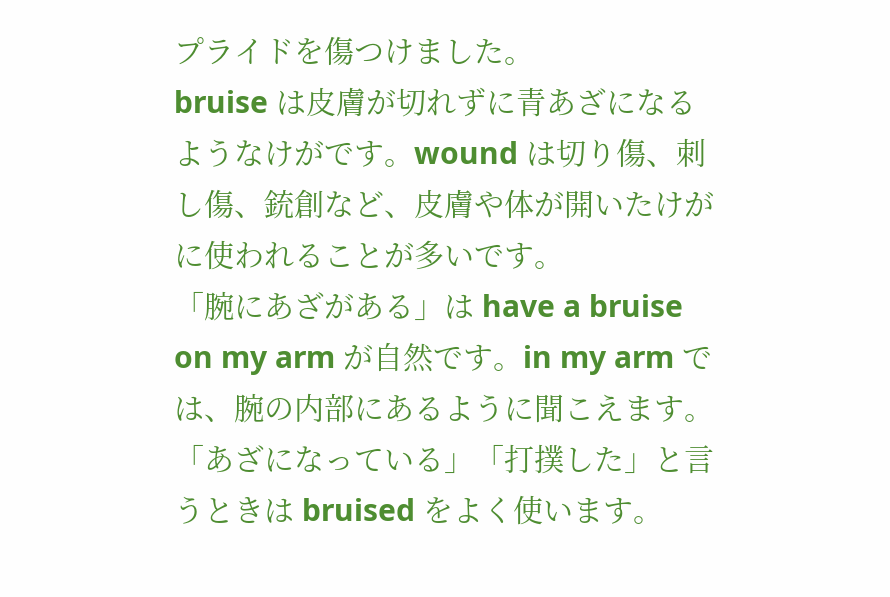プライドを傷つけました。
bruise は皮膚が切れずに青あざになるようなけがです。wound は切り傷、刺し傷、銃創など、皮膚や体が開いたけがに使われることが多いです。
「腕にあざがある」は have a bruise on my arm が自然です。in my arm では、腕の内部にあるように聞こえます。
「あざになっている」「打撲した」と言うときは bruised をよく使います。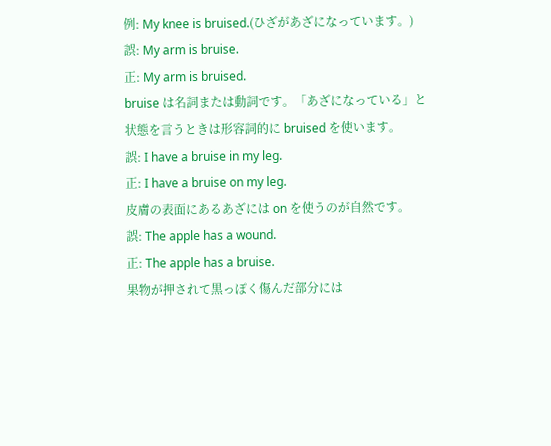例: My knee is bruised.(ひざがあざになっています。)
誤: My arm is bruise.
正: My arm is bruised.
bruise は名詞または動詞です。「あざになっている」と状態を言うときは形容詞的に bruised を使います。
誤: I have a bruise in my leg.
正: I have a bruise on my leg.
皮膚の表面にあるあざには on を使うのが自然です。
誤: The apple has a wound.
正: The apple has a bruise.
果物が押されて黒っぽく傷んだ部分には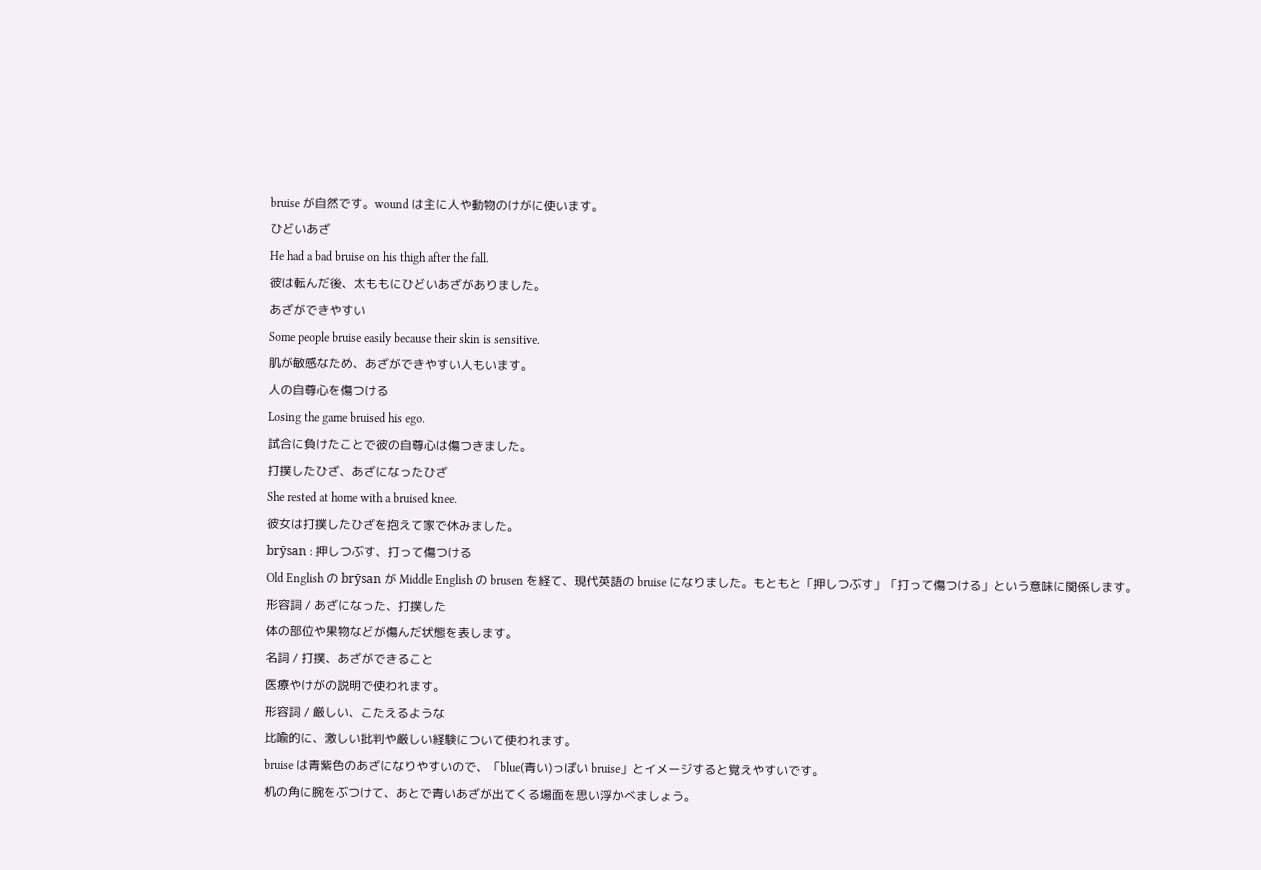bruise が自然です。wound は主に人や動物のけがに使います。
ひどいあざ
He had a bad bruise on his thigh after the fall.
彼は転んだ後、太ももにひどいあざがありました。
あざができやすい
Some people bruise easily because their skin is sensitive.
肌が敏感なため、あざができやすい人もいます。
人の自尊心を傷つける
Losing the game bruised his ego.
試合に負けたことで彼の自尊心は傷つきました。
打撲したひざ、あざになったひざ
She rested at home with a bruised knee.
彼女は打撲したひざを抱えて家で休みました。
brȳsan : 押しつぶす、打って傷つける
Old English の brȳsan が Middle English の brusen を経て、現代英語の bruise になりました。もともと「押しつぶす」「打って傷つける」という意味に関係します。
形容詞 / あざになった、打撲した
体の部位や果物などが傷んだ状態を表します。
名詞 / 打撲、あざができること
医療やけがの説明で使われます。
形容詞 / 厳しい、こたえるような
比喩的に、激しい批判や厳しい経験について使われます。
bruise は青紫色のあざになりやすいので、「blue(青い)っぽい bruise」とイメージすると覚えやすいです。
机の角に腕をぶつけて、あとで青いあざが出てくる場面を思い浮かべましょう。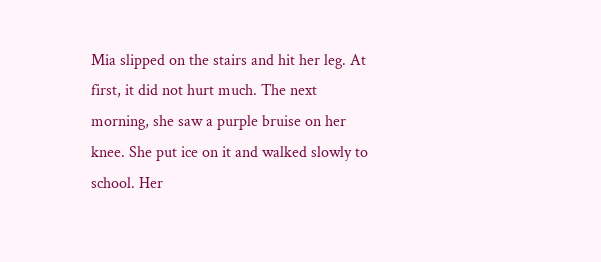Mia slipped on the stairs and hit her leg. At first, it did not hurt much. The next morning, she saw a purple bruise on her knee. She put ice on it and walked slowly to school. Her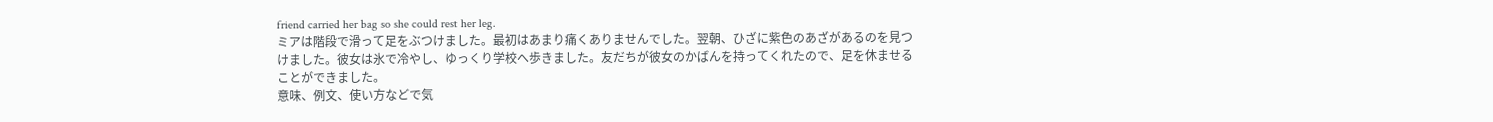friend carried her bag so she could rest her leg.
ミアは階段で滑って足をぶつけました。最初はあまり痛くありませんでした。翌朝、ひざに紫色のあざがあるのを見つけました。彼女は氷で冷やし、ゆっくり学校へ歩きました。友だちが彼女のかばんを持ってくれたので、足を休ませることができました。
意味、例文、使い方などで気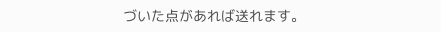づいた点があれば送れます。